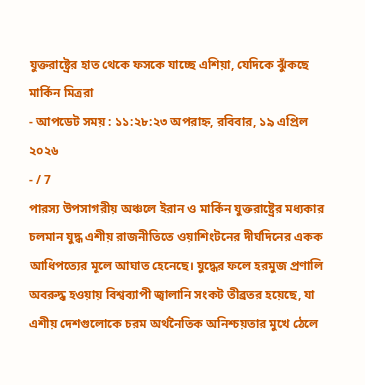যুক্তরাষ্ট্রের হাত থেকে ফসকে যাচ্ছে এশিয়া, যেদিকে ঝুঁকছে মার্কিন মিত্ররা
- আপডেট সময় : ১১:২৮:২৩ অপরাহ্ন, রবিবার, ১৯ এপ্রিল ২০২৬
- / 7
পারস্য উপসাগরীয় অঞ্চলে ইরান ও মার্কিন যুক্তরাষ্ট্রের মধ্যকার চলমান যুদ্ধ এশীয় রাজনীতিতে ওয়াশিংটনের দীর্ঘদিনের একক আধিপত্যের মূলে আঘাত হেনেছে। যুদ্ধের ফলে হরমুজ প্রণালি অবরুদ্ধ হওয়ায় বিশ্বব্যাপী জ্বালানি সংকট তীব্রতর হয়েছে, যা এশীয় দেশগুলোকে চরম অর্থনৈতিক অনিশ্চয়তার মুখে ঠেলে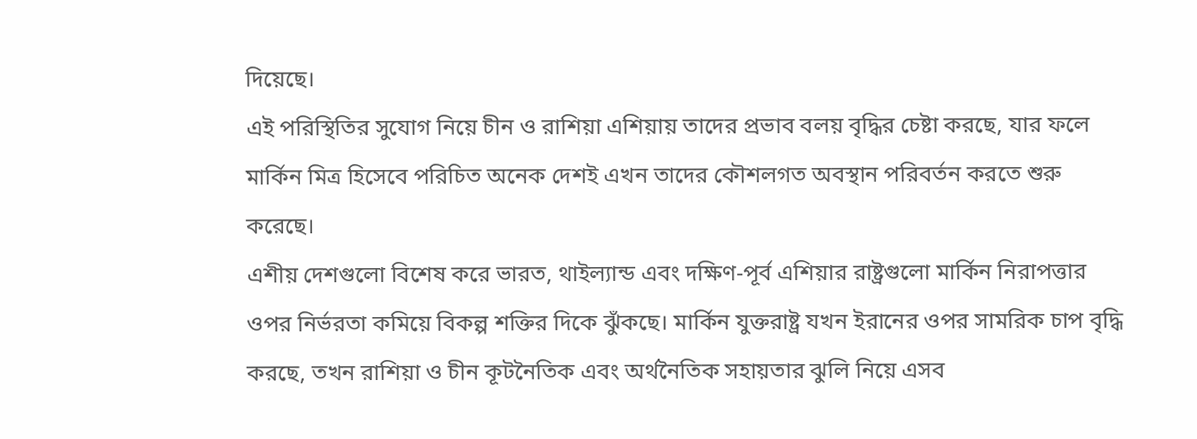দিয়েছে।
এই পরিস্থিতির সুযোগ নিয়ে চীন ও রাশিয়া এশিয়ায় তাদের প্রভাব বলয় বৃদ্ধির চেষ্টা করছে, যার ফলে মার্কিন মিত্র হিসেবে পরিচিত অনেক দেশই এখন তাদের কৌশলগত অবস্থান পরিবর্তন করতে শুরু করেছে।
এশীয় দেশগুলো বিশেষ করে ভারত, থাইল্যান্ড এবং দক্ষিণ-পূর্ব এশিয়ার রাষ্ট্রগুলো মার্কিন নিরাপত্তার ওপর নির্ভরতা কমিয়ে বিকল্প শক্তির দিকে ঝুঁকছে। মার্কিন যুক্তরাষ্ট্র যখন ইরানের ওপর সামরিক চাপ বৃদ্ধি করছে, তখন রাশিয়া ও চীন কূটনৈতিক এবং অর্থনৈতিক সহায়তার ঝুলি নিয়ে এসব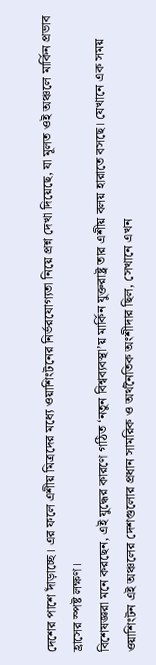দেশের পাশে দাঁড়াচ্ছে। এর ফলে এশীয় মিত্রদের মধ্যে ওয়াশিংটনের নির্ভরযোগ্যতা নিয়ে প্রশ্ন দেখা দিয়েছে, যা মূলত ওই অঞ্চলে মার্কিন প্রভাব হ্রাসের স্পষ্ট লক্ষণ।
বিশেষজ্ঞরা মনে করছেন, এই যুদ্ধের কারণে গঠিত ‘নতুন বিশ্বব্যবস্থা’য় মার্কিন যুক্তরাষ্ট্র তার এশীয় বলয় হারাতে বসছে। যেখানে এক সময় ওয়াশিংটন এই অঞ্চলের দেশগুলোর প্রধান সামরিক ও অর্থনৈতিক অংশীদার ছিল, সেখানে এখন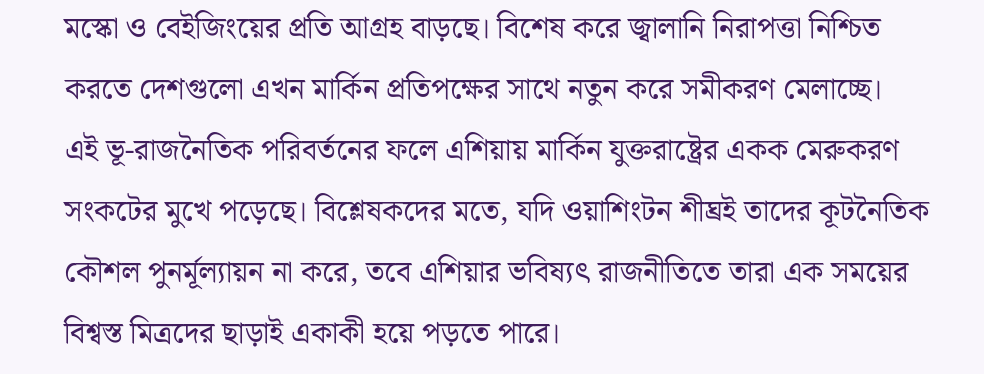মস্কো ও বেইজিংয়ের প্রতি আগ্রহ বাড়ছে। বিশেষ করে জ্বালানি নিরাপত্তা নিশ্চিত করতে দেশগুলো এখন মার্কিন প্রতিপক্ষের সাথে নতুন করে সমীকরণ মেলাচ্ছে।
এই ভূ-রাজনৈতিক পরিবর্তনের ফলে এশিয়ায় মার্কিন যুক্তরাষ্ট্রের একক মেরুকরণ সংকটের মুখে পড়েছে। বিশ্লেষকদের মতে, যদি ওয়াশিংটন শীঘ্রই তাদের কূটনৈতিক কৌশল পুনর্মূল্যায়ন না করে, তবে এশিয়ার ভবিষ্যৎ রাজনীতিতে তারা এক সময়ের বিশ্বস্ত মিত্রদের ছাড়াই একাকী হয়ে পড়তে পারে।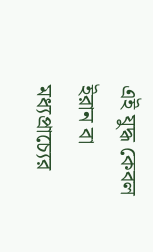এই যুদ্ধ কেবল ইরান বা মধ্যপ্রাচ্যের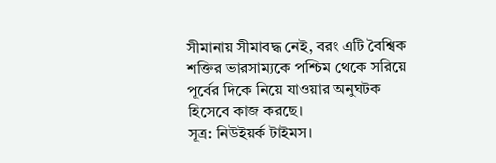সীমানায় সীমাবদ্ধ নেই, বরং এটি বৈশ্বিক শক্তির ভারসাম্যকে পশ্চিম থেকে সরিয়ে পূর্বের দিকে নিয়ে যাওয়ার অনুঘটক হিসেবে কাজ করছে।
সূত্র: নিউইয়র্ক টাইমস।